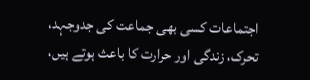اجتماعات کسی بھی جماعت کی جدوجہد، تحرک، زندگی اور حرارت کا باعث ہوتے ہیں،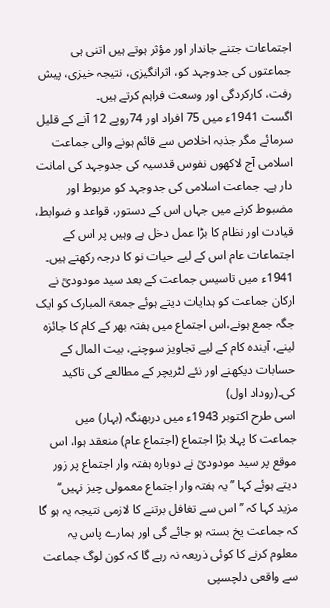اجتماعات جتنے جاندار اور مؤثر ہوتے ہیں اتنی ہی جماعتوں کی جدوجہد کو، اثرانگیزی، نتیجہ خیزی، پیش رفت، کارکردگی اور وسعت فراہم کرتے ہیں۔
اگست 1941ء میں 75 افراد اور 74روپے 12 آنے کے قلیل سرمائے مگر جذبہ اخلاص سے قائم ہونے والی جماعت اسلامی آج لاکھوں نفوس قدسیہ کی جدوجہد کی امانت دار ہے۔ جماعت اسلامی کی جدوجہد کو مربوط اور مضبوط کرنے میں جہاں اس کے دستور، قواعد و ضوابط، قیادت اور نظام کا بڑا عمل دخل ہے وہیں پر اس کے اجتماعات عام اس کے لیے حیات نو کا درجہ رکھتے ہیں۔
1941ء میں تاسیس جماعت کے بعد سید مودودیؒ نے ارکان جماعت کو ہدایات دیتے ہوئے جمعۃ المبارک کو ایک جگہ جمع ہونے،اس اجتماع میں ہفتہ بھر کے کام کا جائزہ لینے، آیندہ کام کے لیے تجاویز سوچنے، بیت المال کے حسابات دیکھنے اور نئے لٹریچر کے مطالعے کی تاکید کی۔(روداد اول)
اسی طرح اکتوبر 1943ء میں دربھنگہ (بہار) میں جماعت کا پہلا بڑا اجتماع (اجتماع عام) منعقد ہوا، اس موقع پر سید مودودیؒ نے دوبارہ ہفتہ وار اجتماع پر زور دیتے ہوئے کہا ’’یہ ہفتہ وار اجتماع معمولی چیز نہیں‘‘ مزید کہا کہ ’’اس سے تغافل برتنے کا لازمی نتیجہ یہ ہو گا کہ جماعت یخ بستہ ہو جائے گی اور ہمارے پاس یہ معلوم کرنے کا کوئی ذریعہ نہ رہے گا کہ کون لوگ جماعت سے واقعی دلچسپی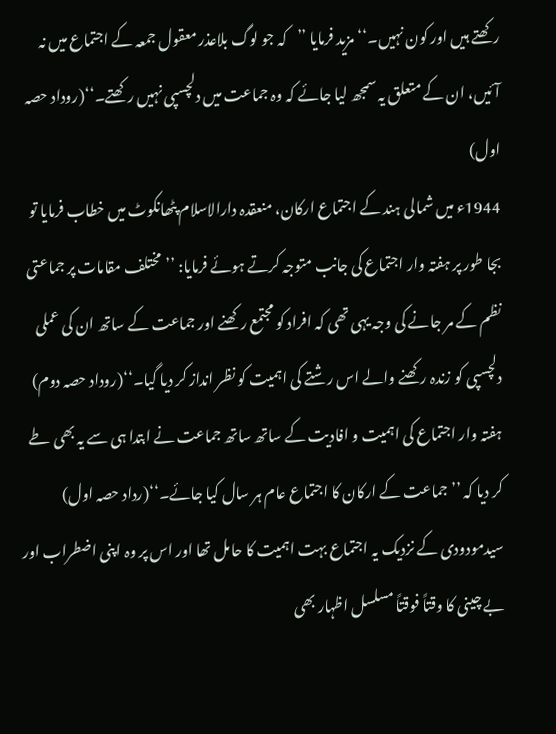رکھتے ہیں اور کون نہیں۔‘‘ مزید فرمایا ’’کہ جو لوگ بلاعذر معقول جمعہ کے اجتماع میں نہ آئیں، ان کے متعلق یہ سمجھ لیا جائے کہ وہ جماعت میں دلچسپی نہیں رکھتے۔‘‘(روداد حصہ اول)
1944ء میں شمالی ہند کے اجتماع ارکان، منعقدہ دارالاسلام پٹھانکوٹ میں خطاب فرمایا تو بجا طور پر ہفتہ وار اجتماع کی جانب متوجہ کرتے ہوئے فرمایا: ’’مختلف مقامات پر جماعتی نظم کے مر جانے کی وجہ یہی تھی کہ افراد کو مجتمع رکھنے اور جماعت کے ساتھ ان کی عملی دلچسپی کو زندہ رکھنے والے اس رشتے کی اہمیت کو نظر انداز کر دیا گیا۔‘‘(روداد حصہ دوم)
ہفتہ وار اجتماع کی اہمیت و افادیت کے ساتھ ساتھ جماعت نے ابتدا ہی سے یہ بھی طے کر دیا کہ ’’جماعت کے ارکان کا اجتماع عام ہر سال کیا جائے۔‘‘(رداد حصہ اول)
سیدمودودی کے نزدیک یہ اجتماع بہت اہمیت کا حامل تھا اور اس پر وہ اپنی اضطراب اور بے چینی کا وقتاً فوقتاً مسلسل اظہار بھی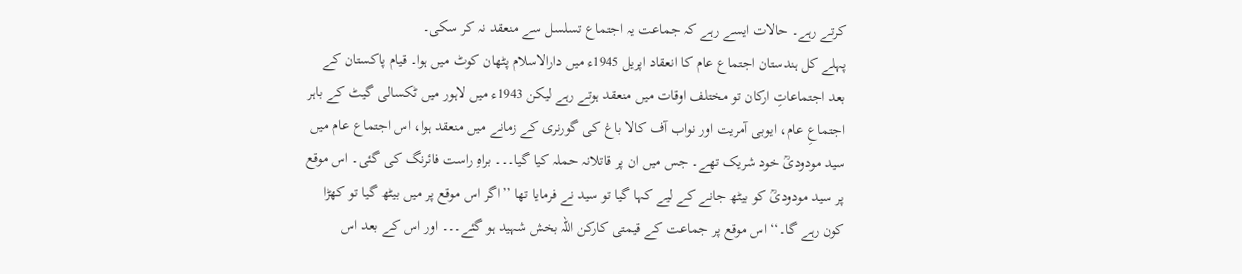کرتے رہے۔ حالات ایسے رہے کہ جماعت یہ اجتماع تسلسل سے منعقد نہ کر سکی۔
پہلے کل ہندستان اجتماع عام کا انعقاد اپریل 1945ء میں دارالاسلام پٹھان کوٹ میں ہوا۔ قیام پاکستان کے بعد اجتماعاتِ ارکان تو مختلف اوقات میں منعقد ہوتے رہے لیکن 1943ء میں لاہور میں ٹکسالی گیٹ کے باہر اجتماعِ عام، ایوبی آمریت اور نواب آف کالا باغ کی گورنری کے زمانے میں منعقد ہوا، اس اجتماع عام میں سید مودودیؒ خود شریک تھے۔ جس میں ان پر قاتلانہ حملہ کیا گیا۔۔۔ براہِ راست فائرنگ کی گئی۔ اس موقع پر سید مودودیؒ کو بیٹھ جانے کے لیے کہا گیا تو سید نے فرمایا تھا ’’اگر اس موقع پر میں بیٹھ گیا تو کھڑا کون رہے گا۔‘‘ اس موقع پر جماعت کے قیمتی کارکن اللہ بخش شہید ہو گئے۔۔۔ اور اس کے بعد اس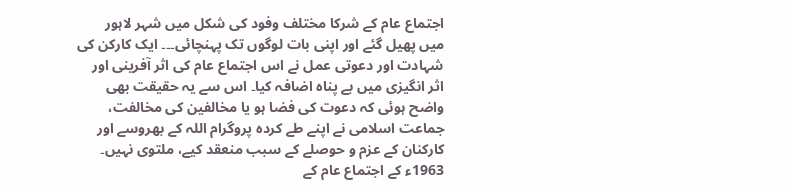اجتماع عام کے شرکا مختلف وفود کی شکل میں شہر لاہور میں پھیل گئے اور اپنی بات لوگوں تک پہنچائی۔۔۔ ایک کارکن کی شہادت اور دعوتی عمل نے اس اجتماع عام کی اثر آفرینی اور اثر انگیزی میں بے پناہ اضافہ کیا۔ اس سے یہ حقیقت بھی واضح ہوئی کہ دعوت کی فضا ہو یا مخالفین کی مخالفت، جماعت اسلامی نے اپنے طے کردہ پروگرام اللہ کے بھروسے اور کارکنان کے عزم و حوصلے کے سبب منعقد کیے، ملتوی نہیں۔
1963ء کے اجتماع عام کے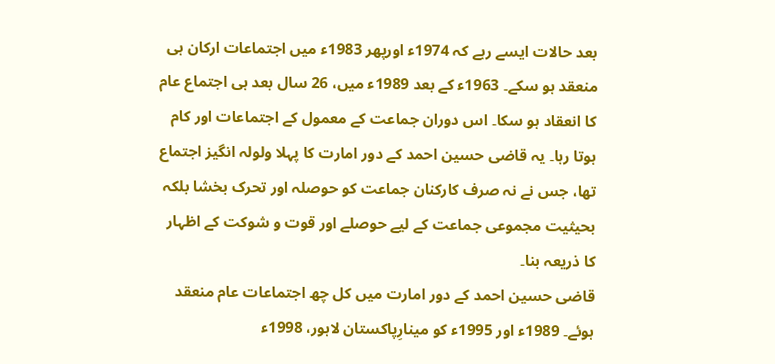بعد حالات ایسے رہے کہ 1974ء اورپھر 1983ء میں اجتماعات ارکان ہی منعقد ہو سکے۔ 1963ء کے بعد 1989ء میں، 26 سال بعد ہی اجتماع عام کا انعقاد ہو سکا۔ اس دوران جماعت کے معمول کے اجتماعات اور کام ہوتا رہا۔ یہ قاضی حسین احمد کے دور امارت کا پہلا ولولہ انگیز اجتماع تھا، جس نے نہ صرف کارکنان جماعت کو حوصلہ اور تحرک بخشا بلکہ بحیثیت مجموعی جماعت کے لیے حوصلے اور قوت و شوکت کے اظہار کا ذریعہ بنا۔
قاضی حسین احمد کے دور امارت میں کل چھ اجتماعات عام منعقد ہوئے۔ 1989ء اور 1995ء کو مینارِپاکستان لاہور، 1998ء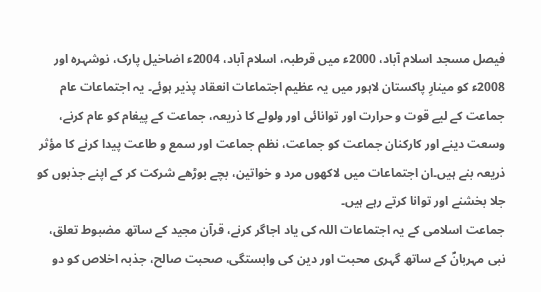فیصل مسجد اسلام آباد، 2000ء میں قرطبہ، اسلام آباد، 2004ء اضاخیل پارک، نوشہرہ اور 2008ء کو مینارِ پاکستان لاہور میں یہ عظیم اجتماعات انعقاد پذیر ہوئے۔ یہ اجتماعات عام جماعت کے لیے قوت و حرارت اور توانائی اور ولولے کا ذریعہ، جماعت کے پیغام کو عام کرنے، وسعت دینے اور کارکنان جماعت کو جماعت، نظم جماعت اور سمع و طاعت پیدا کرنے کا مؤثر ذریعہ بنے ہیں۔ان اجتماعات میں لاکھوں مرد و خواتین، بچے بوڑھے شرکت کر کے اپنے جذبوں کو جلا بخشنے اور توانا کرتے رہے ہیں۔
جماعت اسلامی کے یہ اجتماعات اللہ کی یاد اجاگر کرنے، قرآن مجید کے ساتھ مضبوط تعلق، نبی مہربانؐ کے ساتھ گہری محبت اور دین کی وابستگی، صحبت صالح، جذبہ اخلاص کو دو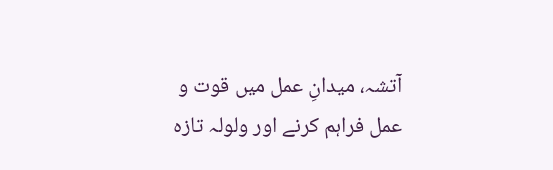آتشہ، میدانِ عمل میں قوت و عمل فراہم کرنے اور ولولہ تازہ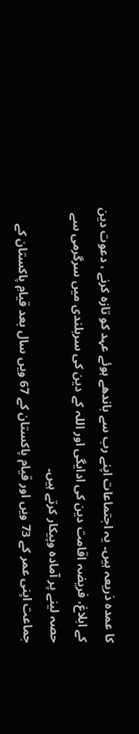کا عمدہ ذریعہ ہیں۔ یہ اجتماعات اپنے رب سے باندھے ہوئے عہد کو تازہ کرنے ، دعوت دین کے ابلاغ، فریضہ اقامت دین کی ادایگی اور اللہ کے دین کی سربلندی میں سرگرمی سے حصہ لینے پر آمادہ وپیکار کرتے ہیں۔
جماعت اپنی عمر کے 73 ویں اور قیام پاکستان کے 67 ویں سال بعد قیامِ پاکستان کے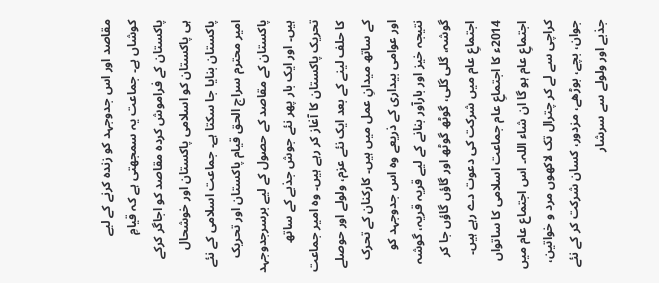مقاصد اور اس جدوجہد کو زندہ کرنے کے لیے کوشاں ہے۔ جماعت یہ سمجھتی ہے کہ قیامِ پاکستان کے فراموش کردہ مقاصد کو اجاگر کرکے ہی پاکستان کو اسلامی پاکستان اور خوشحال پاکستان بنایا جا سکتا ہے۔ جماعت اسلامی کے نئے امیر محترم سراج الحق قیام پاکستان اور تحریک پاکستان کے مقاصد کے حصول کے لیے برسرجدوجہد ہیں۔ اور ایک بار پھر نئے جوش جذبے کے ساتھ تحریک پاکستان کا آغاز کر رہے ہیں۔ وہ امیر جماعت کا حلف لینے کے بعد ایک نئے عزم، ولولے اور حوصلے کے ساتھ میدانِ عمل میں ہیں۔ کارکنان کے تحرک اور عوامی بیداری کے ذریعے وہ اس جدوجہد کو نتیجہ خیز اور بارآور بنانے کے لیے قریہ قریہ، گوشہ گوشہ، گلی گلی، گوٹھ گوٹھ اور گاؤں گاؤں جا کر اجتماعِ عام میں شرکت کی دعوت دے رہے ہیں۔
2014ء کا اجتماعِ عام جماعت اسلامی کا ساتواں اجتماعِ عام ہو گا ان شاء اللہ۔ اس اجتماع عام میں کراچی سے لے کر چترال تک لاکھوں مرد و خواتین، جوان، بچے، بوڑھے، مزدور، کسان شرکت کر کے نئے جذبے اور ولولے سے سرشار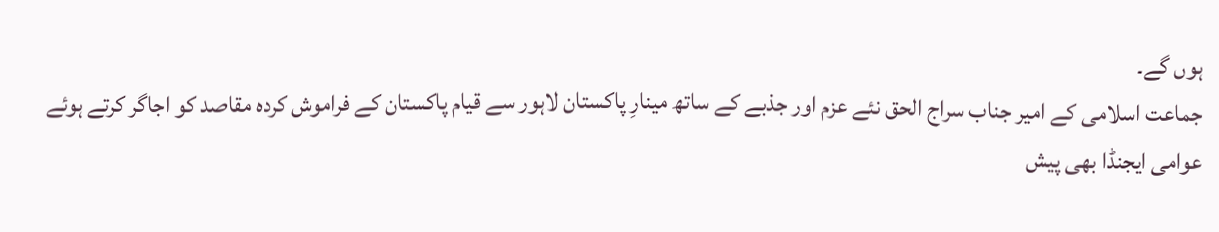ہوں گے۔
جماعت اسلامی کے امیر جناب سراج الحق نئے عزم اور جذبے کے ساتھ مینارِ پاکستان لاہور سے قیام پاکستان کے فراموش کردہ مقاصد کو اجاگر کرتے ہوئے عوامی ایجنڈا بھی پیش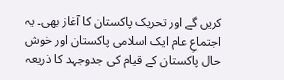کریں گے اور تحریک پاکستان کا آغاز بھی۔ یہ اجتماعِ عام ایک اسلامی پاکستان اور خوش حال پاکستان کے قیام کی جدوجہد کا ذریعہ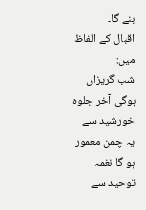بنے گا۔
اقبال کے الفاظ میں:
شب گریزاں ہوگی آخر جلوہ خورشید سے
یہ چمن معمور ہو گا نغمہ توحید سے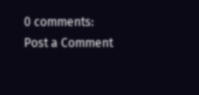0 comments:
Post a Comment